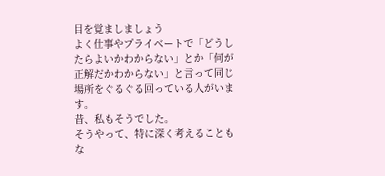目を覚ましましょう
よく仕事やプライベートで「どうしたらよいかわからない」とか「何が正解だかわからない」と言って同じ場所をぐるぐる回っている人がいます。
昔、私もそうでした。
そうやって、特に深く考えることもな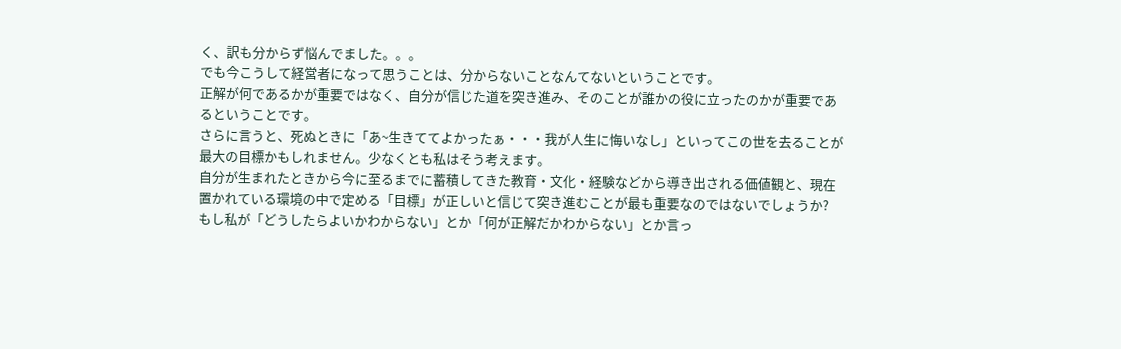く、訳も分からず悩んでました。。。
でも今こうして経営者になって思うことは、分からないことなんてないということです。
正解が何であるかが重要ではなく、自分が信じた道を突き進み、そのことが誰かの役に立ったのかが重要であるということです。
さらに言うと、死ぬときに「あ~生きててよかったぁ・・・我が人生に悔いなし」といってこの世を去ることが最大の目標かもしれません。少なくとも私はそう考えます。
自分が生まれたときから今に至るまでに蓄積してきた教育・文化・経験などから導き出される価値観と、現在置かれている環境の中で定める「目標」が正しいと信じて突き進むことが最も重要なのではないでしょうか?
もし私が「どうしたらよいかわからない」とか「何が正解だかわからない」とか言っ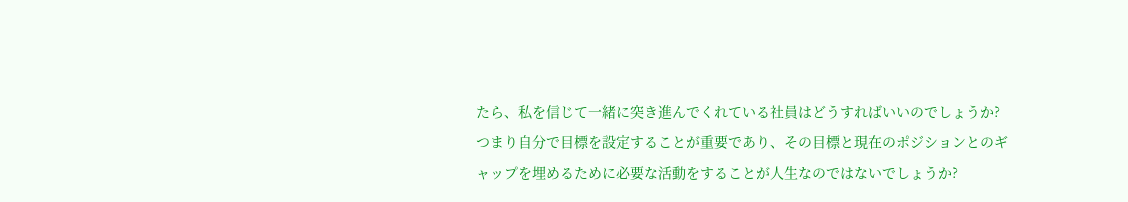たら、私を信じて一緒に突き進んでくれている社員はどうすればいいのでしょうか?
つまり自分で目標を設定することが重要であり、その目標と現在のポジションとのギャップを埋めるために必要な活動をすることが人生なのではないでしょうか?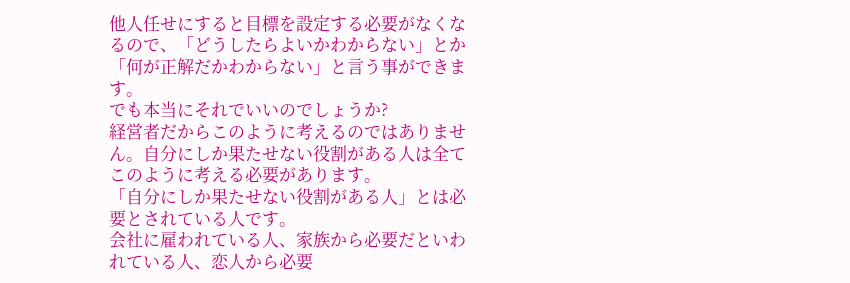他人任せにすると目標を設定する必要がなくなるので、「どうしたらよいかわからない」とか「何が正解だかわからない」と言う事ができます。
でも本当にそれでいいのでしょうか?
経営者だからこのように考えるのではありません。自分にしか果たせない役割がある人は全てこのように考える必要があります。
「自分にしか果たせない役割がある人」とは必要とされている人です。
会社に雇われている人、家族から必要だといわれている人、恋人から必要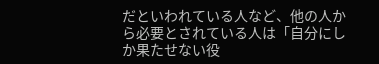だといわれている人など、他の人から必要とされている人は「自分にしか果たせない役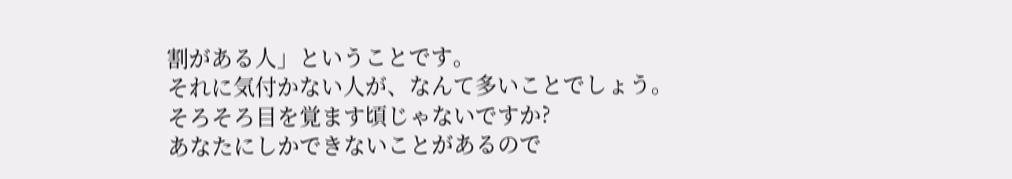割がある人」ということです。
それに気付かない人が、なんて多いことでしょう。
そろそろ目を覚ます頃じゃないですか?
あなたにしかできないことがあるので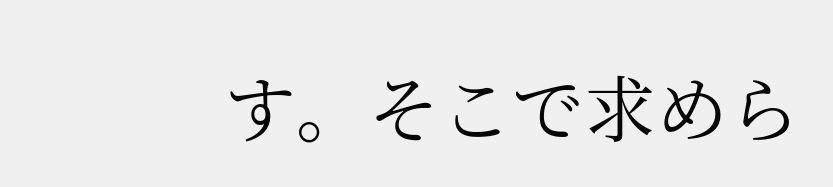す。そこで求めら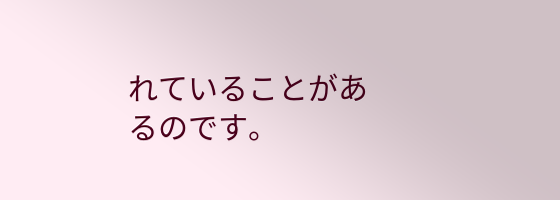れていることがあるのです。